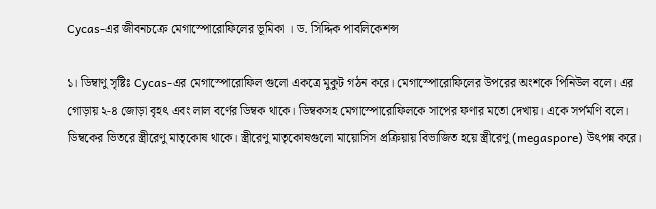Cycas-এর জীবনচক্রে মেগাস্পোরোফিলের ভূমিকা । ড. সিদ্দিক পাবলিকেশন্স

১। ডিম্বাণু সৃষ্টিঃ Cycas-এর মেগাস্পোরোফিল গুলো একত্রে মুকুট গঠন করে। মেগাস্পোরোফিলের উপরের অংশকে পিনিউল বলে। এর গোড়ায় ২-৪ জোড়া বৃহৎ এবং লাল বর্ণের ডিম্বক থাকে। ডিম্বকসহ মেগাস্পোরোফিলকে সাপের ফণার মতো দেখায়। একে সর্পমণি বলে। ডিম্বকের ভিতরে স্ত্রীরেণু মাতৃকোষ থাকে। স্ত্রীরেণু মাতৃকোষগুলো মায়োসিস প্রক্রিয়ায় বিভাজিত হয়ে স্ত্রীরেণু (megaspore) উৎপন্ন করে।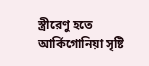স্ত্রীরেণু হতে আর্কিগোনিয়া সৃষ্টি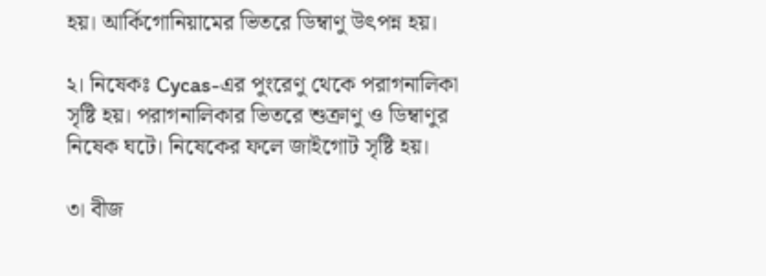হয়। আর্কিগোনিয়ামের ভিতরে ডিম্বাণু উৎপন্ন হয়।

২। নিষেকঃ Cycas-এর পুংরেণু থেকে পরাগনালিকা সৃষ্টি হয়। পরাগনালিকার ভিতরে শুক্রাণু ও ডিম্বাণুর নিষেক ঘটে। নিষেকের ফলে জাইগোট সৃষ্টি হয়।

৩। বীজ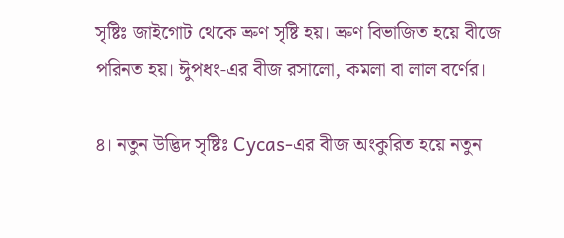সৃষ্টিঃ জাইগোট থেকে ভ্রুণ সৃষ্টি হয়। ভ্রুণ বিভাজিত হয়ে বীজে পরিনত হয়। ঈুপধং-এর বীজ রসালো, কমলা বা লাল বর্ণের।

৪। নতুন উদ্ভিদ সৃষ্টিঃ Cycas-এর বীজ অংকুরিত হয়ে নতুন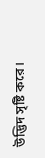উদ্ভিদ সৃষ্টি করে।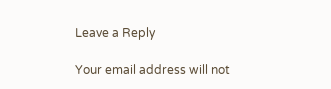Leave a Reply

Your email address will not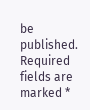be published. Required fields are marked *